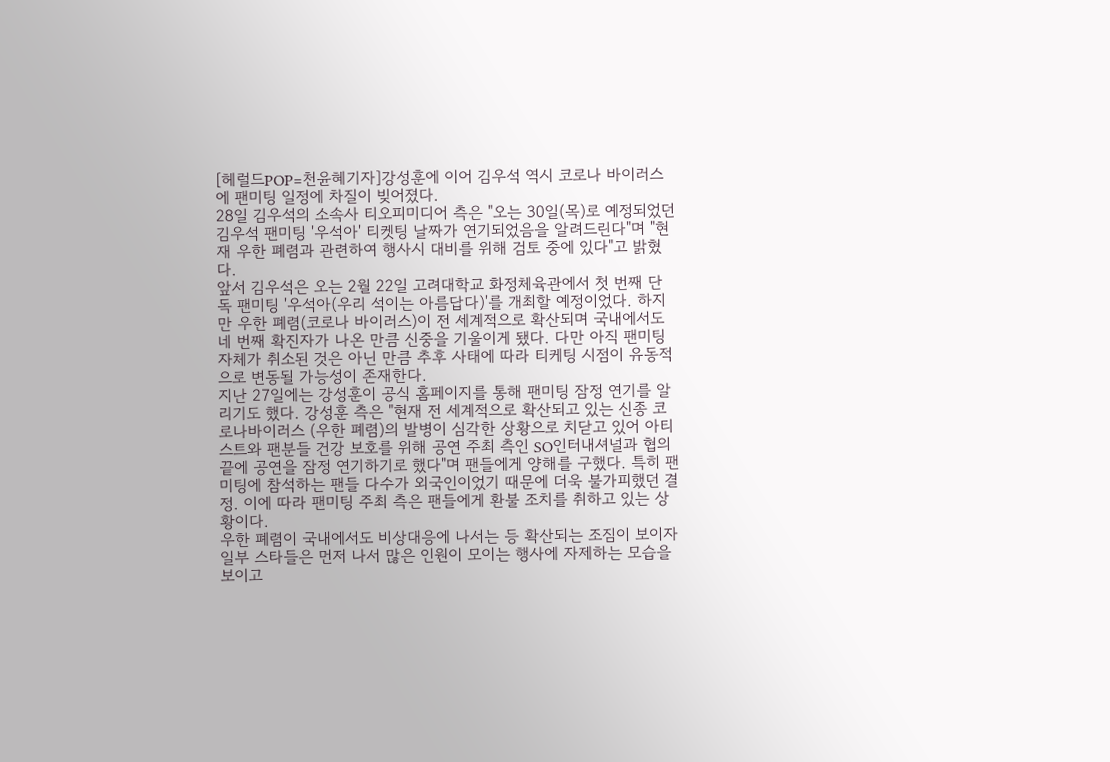[헤럴드POP=천윤혜기자]강성훈에 이어 김우석 역시 코로나 바이러스에 팬미팅 일정에 차질이 빚어졌다.
28일 김우석의 소속사 티오피미디어 측은 "오는 30일(목)로 예정되었던 김우석 팬미팅 '우석아' 티켓팅 날짜가 연기되었음을 알려드린다"며 "현재 우한 폐렴과 관련하여 행사시 대비를 위해 검토 중에 있다"고 밝혔다.
앞서 김우석은 오는 2월 22일 고려대학교 화정체육관에서 첫 번째 단독 팬미팅 '우석아(우리 석이는 아름답다)'를 개최할 예정이었다. 하지만 우한 폐렴(코로나 바이러스)이 전 세계적으로 확산되며 국내에서도 네 번째 확진자가 나온 만큼 신중을 기울이게 됐다. 다만 아직 팬미팅 자체가 취소된 것은 아닌 만큼 추후 사태에 따라 티케팅 시점이 유동적으로 변동될 가능성이 존재한다.
지난 27일에는 강성훈이 공식 홈페이지를 통해 팬미팅 잠정 연기를 알리기도 했다. 강성훈 측은 "현재 전 세계적으로 확산되고 있는 신종 코로나바이러스 (우한 폐렴)의 발병이 심각한 상황으로 치닫고 있어 아티스트와 팬분들 건강 보호를 위해 공연 주최 측인 SO인터내셔널과 협의 끝에 공연을 잠정 연기하기로 했다"며 팬들에게 양해를 구했다. 특히 팬미팅에 참석하는 팬들 다수가 외국인이었기 때문에 더욱 불가피했던 결정. 이에 따라 팬미팅 주최 측은 팬들에게 환불 조치를 취하고 있는 상황이다.
우한 폐렴이 국내에서도 비상대응에 나서는 등 확산되는 조짐이 보이자 일부 스타들은 먼저 나서 많은 인원이 모이는 행사에 자제하는 모습을 보이고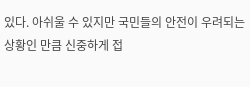있다. 아쉬울 수 있지만 국민들의 안전이 우려되는 상황인 만큼 신중하게 접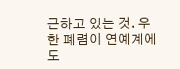근하고 있는 것. 우한 폐렴이 연예계에도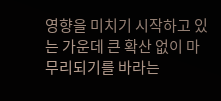영향을 미치기 시작하고 있는 가운데 큰 확산 없이 마무리되기를 바라는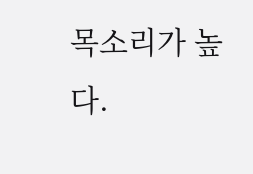목소리가 높다.